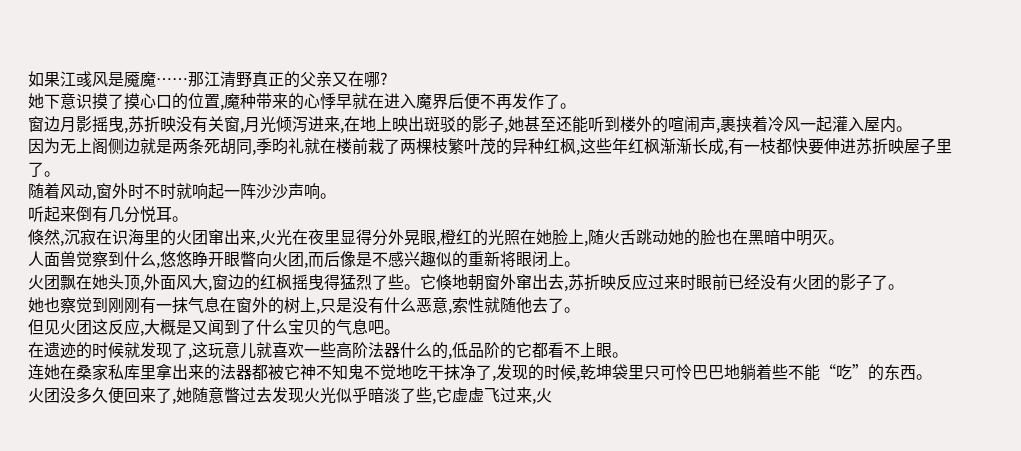如果江彧风是魇魔……那江清野真正的父亲又在哪?
她下意识摸了摸心口的位置,魔种带来的心悸早就在进入魔界后便不再发作了。
窗边月影摇曳,苏折映没有关窗,月光倾泻进来,在地上映出斑驳的影子,她甚至还能听到楼外的喧闹声,裹挟着冷风一起灌入屋内。
因为无上阁侧边就是两条死胡同,季昀礼就在楼前栽了两棵枝繁叶茂的异种红枫,这些年红枫渐渐长成,有一枝都快要伸进苏折映屋子里了。
随着风动,窗外时不时就响起一阵沙沙声响。
听起来倒有几分悦耳。
倏然,沉寂在识海里的火团窜出来,火光在夜里显得分外晃眼,橙红的光照在她脸上,随火舌跳动她的脸也在黑暗中明灭。
人面兽觉察到什么,悠悠睁开眼瞥向火团,而后像是不感兴趣似的重新将眼闭上。
火团飘在她头顶,外面风大,窗边的红枫摇曳得猛烈了些。它倏地朝窗外窜出去,苏折映反应过来时眼前已经没有火团的影子了。
她也察觉到刚刚有一抹气息在窗外的树上,只是没有什么恶意,索性就随他去了。
但见火团这反应,大概是又闻到了什么宝贝的气息吧。
在遗迹的时候就发现了,这玩意儿就喜欢一些高阶法器什么的,低品阶的它都看不上眼。
连她在桑家私库里拿出来的法器都被它神不知鬼不觉地吃干抹净了,发现的时候,乾坤袋里只可怜巴巴地躺着些不能“吃”的东西。
火团没多久便回来了,她随意瞥过去发现火光似乎暗淡了些,它虚虚飞过来,火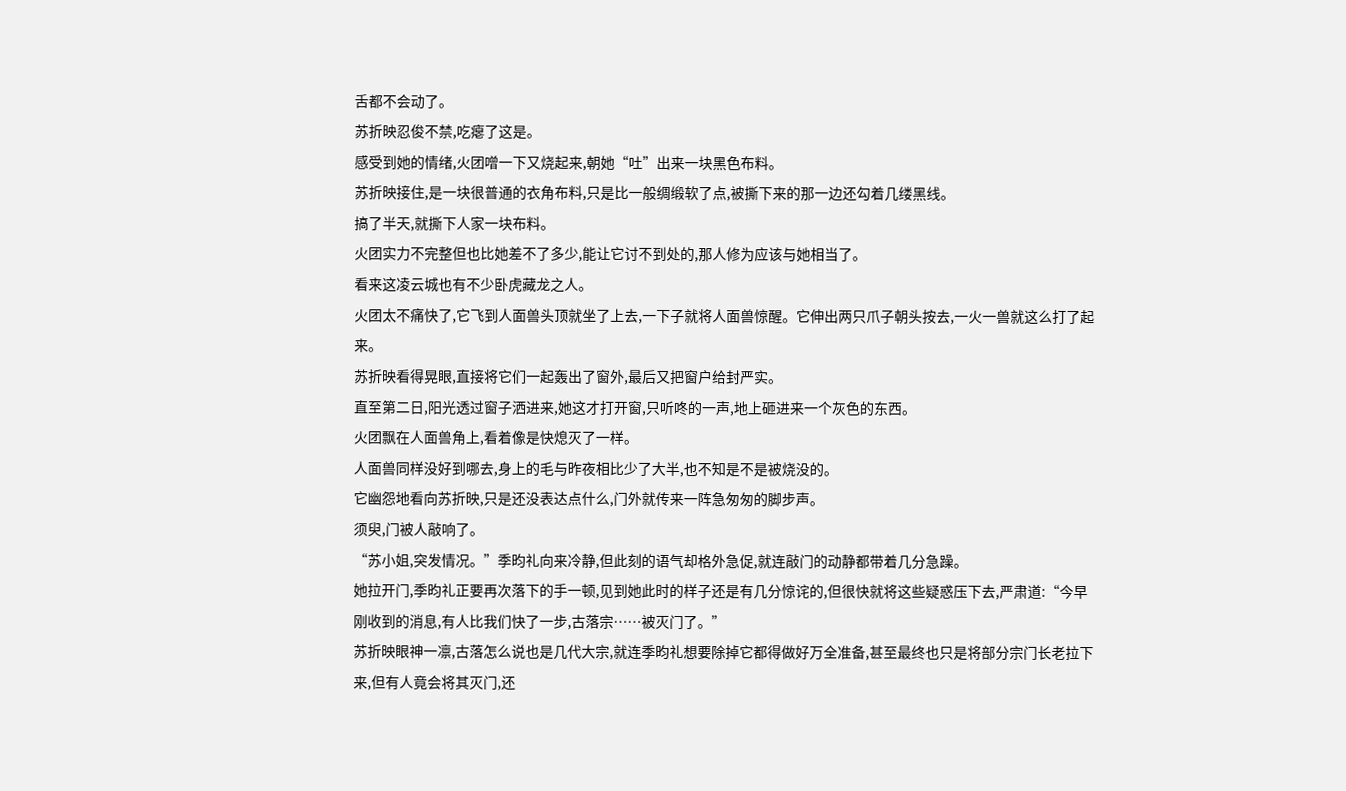舌都不会动了。
苏折映忍俊不禁,吃瘪了这是。
感受到她的情绪,火团噌一下又烧起来,朝她“吐”出来一块黑色布料。
苏折映接住,是一块很普通的衣角布料,只是比一般绸缎软了点,被撕下来的那一边还勾着几缕黑线。
搞了半天,就撕下人家一块布料。
火团实力不完整但也比她差不了多少,能让它讨不到处的,那人修为应该与她相当了。
看来这凌云城也有不少卧虎藏龙之人。
火团太不痛快了,它飞到人面兽头顶就坐了上去,一下子就将人面兽惊醒。它伸出两只爪子朝头按去,一火一兽就这么打了起来。
苏折映看得晃眼,直接将它们一起轰出了窗外,最后又把窗户给封严实。
直至第二日,阳光透过窗子洒进来,她这才打开窗,只听咚的一声,地上砸进来一个灰色的东西。
火团飘在人面兽角上,看着像是快熄灭了一样。
人面兽同样没好到哪去,身上的毛与昨夜相比少了大半,也不知是不是被烧没的。
它幽怨地看向苏折映,只是还没表达点什么,门外就传来一阵急匆匆的脚步声。
须臾,门被人敲响了。
“苏小姐,突发情况。”季昀礼向来冷静,但此刻的语气却格外急促,就连敲门的动静都带着几分急躁。
她拉开门,季昀礼正要再次落下的手一顿,见到她此时的样子还是有几分惊诧的,但很快就将这些疑惑压下去,严肃道:“今早刚收到的消息,有人比我们快了一步,古落宗……被灭门了。”
苏折映眼神一凛,古落怎么说也是几代大宗,就连季昀礼想要除掉它都得做好万全准备,甚至最终也只是将部分宗门长老拉下来,但有人竟会将其灭门,还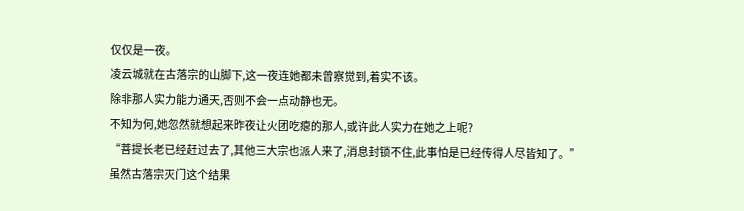仅仅是一夜。
凌云城就在古落宗的山脚下,这一夜连她都未曾察觉到,着实不该。
除非那人实力能力通天,否则不会一点动静也无。
不知为何,她忽然就想起来昨夜让火团吃瘪的那人,或许此人实力在她之上呢?
“菩提长老已经赶过去了,其他三大宗也派人来了,消息封锁不住,此事怕是已经传得人尽皆知了。”
虽然古落宗灭门这个结果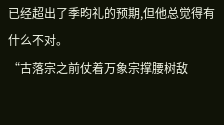已经超出了季昀礼的预期,但他总觉得有什么不对。
“古落宗之前仗着万象宗撑腰树敌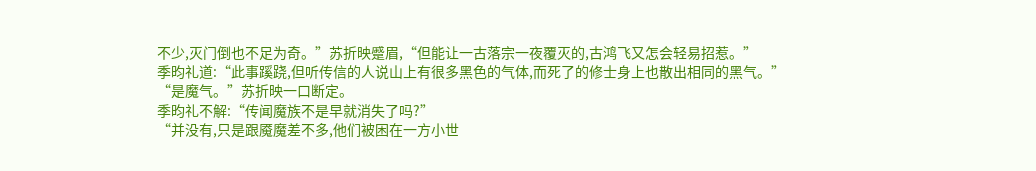不少,灭门倒也不足为奇。”苏折映蹙眉,“但能让一古落宗一夜覆灭的,古鸿飞又怎会轻易招惹。”
季昀礼道:“此事蹊跷,但听传信的人说山上有很多黑色的气体,而死了的修士身上也散出相同的黑气。”
“是魔气。”苏折映一口断定。
季昀礼不解:“传闻魔族不是早就消失了吗?”
“并没有,只是跟魇魔差不多,他们被困在一方小世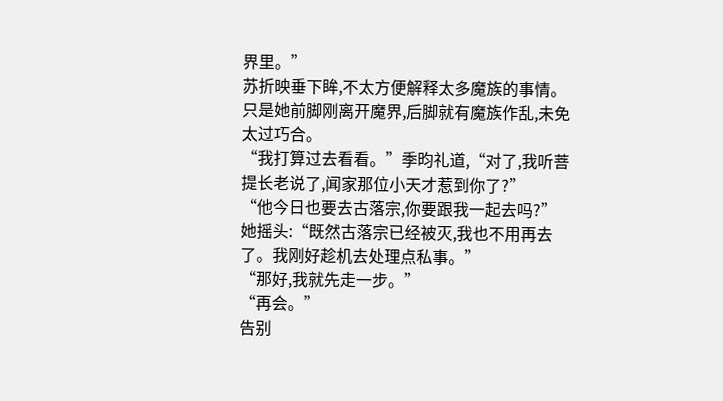界里。”
苏折映垂下眸,不太方便解释太多魔族的事情。
只是她前脚刚离开魔界,后脚就有魔族作乱,未免太过巧合。
“我打算过去看看。”季昀礼道,“对了,我听菩提长老说了,闻家那位小天才惹到你了?”
“他今日也要去古落宗,你要跟我一起去吗?”
她摇头:“既然古落宗已经被灭,我也不用再去了。我刚好趁机去处理点私事。”
“那好,我就先走一步。”
“再会。”
告别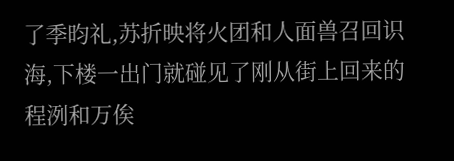了季昀礼,苏折映将火团和人面兽召回识海,下楼一出门就碰见了刚从街上回来的程洌和万俟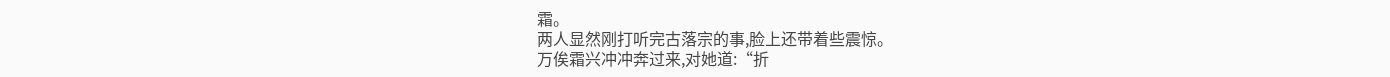霜。
两人显然刚打听完古落宗的事,脸上还带着些震惊。
万俟霜兴冲冲奔过来,对她道:“折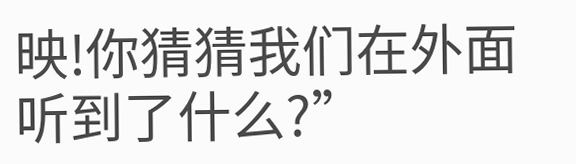映!你猜猜我们在外面听到了什么?”